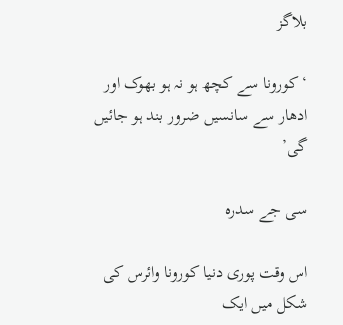بلاگز

‘کورونا سے کچھ ہو نہ ہو بھوک اور ادھار سے سانسیں ضرور بند ہو جائیں گی’

سی جے سدرہ

اس وقت پوری دنیا کورونا وائرس کی شکل میں ایک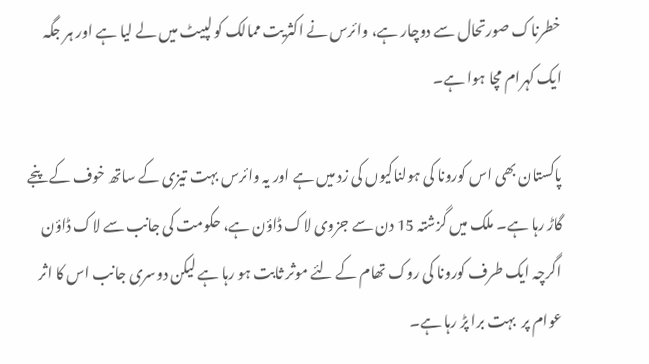خطرناک صورتحال سے دوچار ہے، وائرس نے اکثریت ممالک کو لپیٹ میں لے لیا ہے اور ہر جگہ ایک کہرام مچا ہوا ہے۔

پاکستان بھی اس کورونا کی ہولناکیوں کی زد میں ہے اور یہ وائرس بہت تیزی کے ساتھ خوف کے پنجے گاڑ رہا ہے۔ ملک میں گزشتہ 15 دن سے جزوی لاک ڈاؤن ہے، حکومت کی جانب سے لاک ڈاؤن اگرچہ ایک طرف کورونا کی روک تھام کے لئے موثر ثابت ہو رہا ہے لیکن دوسری جانب اس کا اثر عوام پر  بہت برا پڑ رہا ہے۔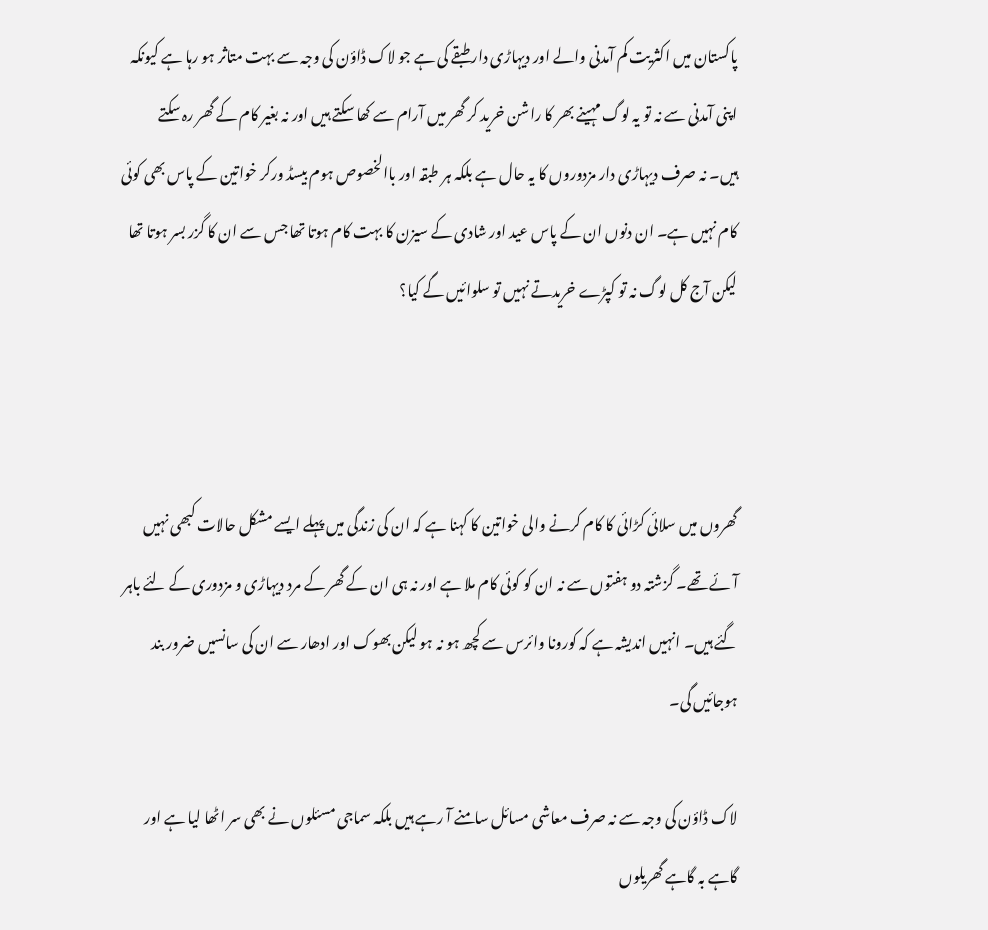پاکستان میں اکثریت کم آمدنی والے اور دیہاڑی دار طبقے کی ہے جو لاک ڈاؤن کی وجہ سے بہت متاثر ہو رہا ہے کیونکہ اپنی آمدنی سے نہ تو یہ لوگ مہینے بھر کا راشن خرید کر گھر میں آرام سے کھا سکتے ہیں اور نہ بغیر کام کے گھر رہ سکتے ہیں۔ نہ صرف دیہاڑی دار مزدوروں کا یہ حال ہے بلکہ ہر طبقہ اور باالخصوص ہوم بیسڈ ورکر خواتین کے پاس بھی کوئی کام نہیں ہے۔ ان دنوں ان کے پاس عید اور شادی کے سیزن کا بہت کام ہوتا تھا جس سے ان کا گزر بسر ہوتا تھا لیکن آج کل لوگ نہ تو کپڑے خریدتے نہیں تو سلوائیں گے کیا؟



گھروں میں سلائی کڑائی کا کام کرنے والی خواتین کا کہنا ہے کہ ان کی زندگی میں پہلے ایسے مشکل حالات کبھی نہیں آئے تھے۔ گزشتہ دو ہفتوں سے نہ ان کو کوئی کام ملا ہے اور نہ ہی ان کے گھر کے مرد دیہاڑی و مزدوری کے لئے باہر گئے ہیں۔ انہیں اندیشہ ہے کہ کورونا وائرس سے کچھ ہو نہ ہو لیکن بھوک اور ادھار سے ان کی سانسیں ضرور بند ہوجائیں گی۔

لاک ڈاؤن کی وجہ سے نہ صرف معاشی مسائل سامنے آ رہے ہیں بلکہ سماجی مسئلوں نے بھی سر اٹھا لیا ہے اور گاہے بہ گاہے گھریلوں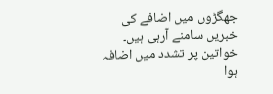جھگڑوں میں اضافے کی خبریں سامنے آرہی ہیں۔ خواتین پر تشدد میں اضافہ ہوا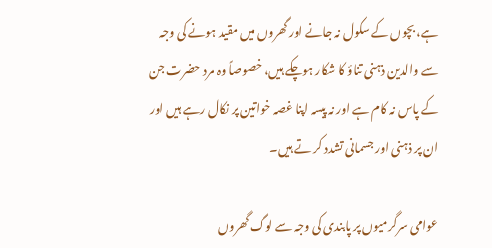ہے، بچوں کے سکول نہ جانے اور گھروں میں مقید ہونے کی وجہ سے والدین ذہنی تناؤ کا شکار ہوچکے ہیں، خصوصاً وہ مرد حضرت جن کے پاس نہ کام ہے اور نہ پیسہ اپنا غصہ خواتین پر نکال رہے ہیں اور ان پر ذہنی اور جسمانی تشدد کر تے ہیں۔

عوامی سرگرمیوں پر پابندی کی وجہ سے لوگ گھروں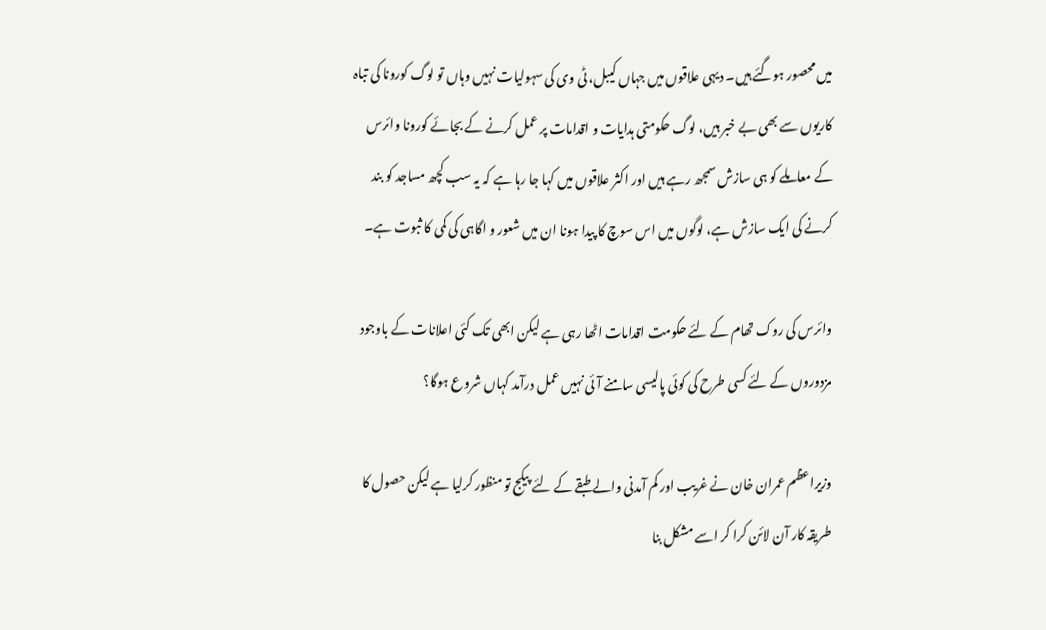میں محصور ہوگئے ہیں۔ دیہی علاقوں میں جہاں کیبل، ٹی وی کی سہولیات نہیں وہاں تو لوگ کورونا کی تباہ کاریوں سے بھی بے خبر ہیں، لوگ حکومتی ہدایات و اقدامات پر عمل کرنے کے بجائے کورونا وائرس کے معاملے کو ہی سازش سمجھ رہے ہیں اور اکثر علاقوں میں کہا جا رہا ہے کہ یہ سب کچھ مساجد کو بند کرنے کی ایک سازش ہے، لوگوں میں اس سوچ کا پیدا ہونا ان میں شعور و اگاہی کی کمی کا ثبوت ہے۔

وائرس کی روک تھام کے لئے حکومت اقدامات اٹھا رہی ہے لیکن ابھی تک کئی اعلانات کے باوجود مزدوروں کے لئے کسی طرح کی کوئی پالیسی سامنے آئی نہیں عمل درآمد کہاں شروع ہوگا؟

وزیراعظم عمران خان نے غریب اور کم آمدنی والے طبقے کے لئے پیکج تو منظور کرلیا ہے لیکن حصول کا طریقہ کار آن لائن کرا کر اسے مشکل بنا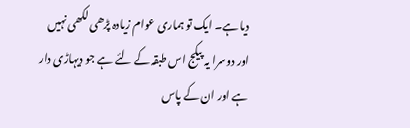دیا ہے۔ ایک تو ہماری عوام زیادہ پڑھی لکھی نہیں اور دوسرا یہ پیکج اس طبقہ کے لئے ہے جو دیہاڑی دار ہے اور ان کے پاس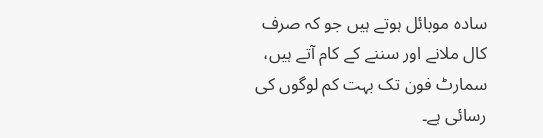سادہ موبائل ہوتے ہیں جو کہ صرف کال ملانے اور سننے کے کام آتے ہیں، سمارٹ فون تک بہت کم لوگوں کی رسائی ہے۔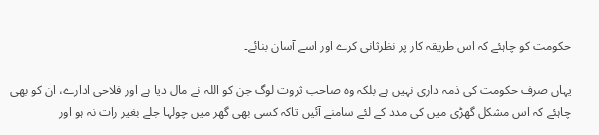حکومت کو چاہئے کہ اس طریقہ کار پر نظرثانی کرے اور اسے آسان بنائے۔

یہاں صرف حکومت کی ذمہ داری نہیں ہے بلکہ وہ صاحب ثروت لوگ جن کو اللہ نے مال دیا ہے اور فلاحی ادارے، ان کو بھی چاہئے کہ اس مشکل گھڑی میں کی مدد کے لئے سامنے آئیں تاکہ کسی بھی گھر میں چولہا جلے بغیر رات نہ ہو اور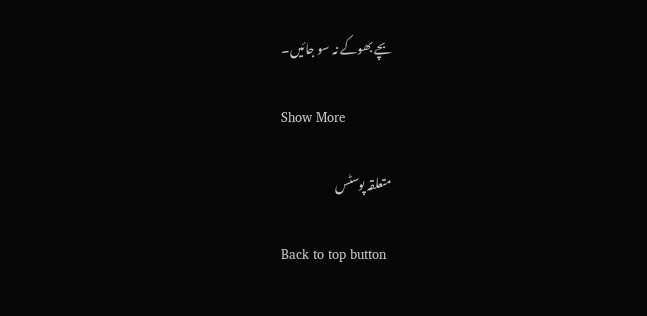بچے بھوکے نہ سو جائیں۔

Show More

متعلقہ پوسٹس

Back to top button